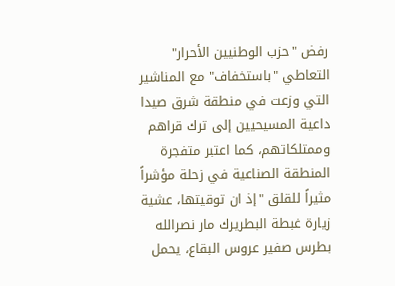رفض "حزب الوطنيين الأحرار" التعاطي "باستخفاف" مع المناشير التي وزعت في منطقة شرق صيدا داعية المسيحيين إلى ترك قراهم وممتلكاتهم، كما اعتبر متفجرة المنطقة الصناعية في زحلة مؤشراً مثيراً للقلق "إذ ان توقيتها، عشية زيارة غبطة البطريرك مار نصرالله بطرس صفير عروس البقاع، يحمل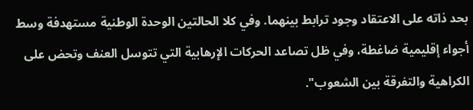بحد ذاته على الاعتقاد وجود ترابط بينهما. وفي كلا الحالتين الوحدة الوطنية مستهدفة وسط أجواء إقليمية ضاغطة، وفي ظل تصاعد الحركات الإرهابية التي تتوسل العنف وتحض على الكراهية والتفرقة بين الشعوب".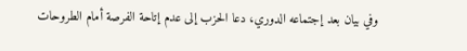وفي بيان بعد إجتماعه الدوري، دعا الحزب إلى عدم إتاحة الفرصة أمام الطروحات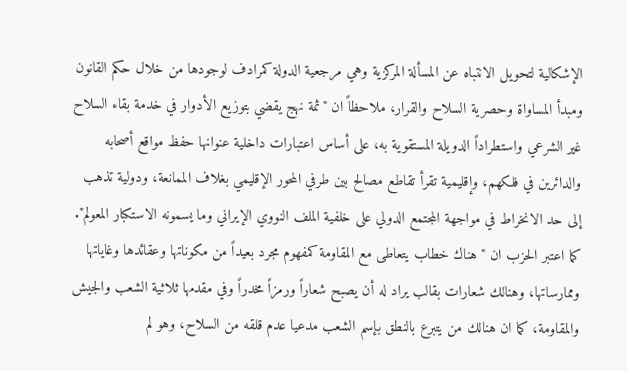الإشكالية لتحويل الانتباه عن المسألة المركزية وهي مرجعية الدولة كمرادف لوجودها من خلال حكم القانون ومبدأ المساواة وحصرية السلاح والقرار، ملاحظاً ان "ثمة نهج يقضي بتوزيع الأدوار في خدمة بقاء السلاح غير الشرعي واستطراداً الدويلة المستقوية به، على أساس اعتبارات داخلية عنوانها حفظ مواقع أصحابه والدائرين في فلكهم، وإقليمية تقرأ تقاطع مصالح بين طرفي المحور الإقليمي بغلاف الممانعة، ودولية تذهب إلى حد الانخراط في مواجهة المجتمع الدولي على خلفية الملف النووي الإيراني وما يسمونه الاستكبار المعولم".
كما اعتبر الحزب ان "هناك خطاب يتعاطى مع المقاومة كمفهوم مجرد بعيداً من مكوناتها وعقائدها وغاياتها وممارساتها، وهنالك شعارات بقالب يراد له أن يصبح شعاراً ورمزاً مخدراً وفي مقدمها ثلاثية الشعب والجيش والمقاومة، كما ان هنالك من يتبرع بالنطق بإسم الشعب مدعيا عدم قلقه من السلاح، وهو لم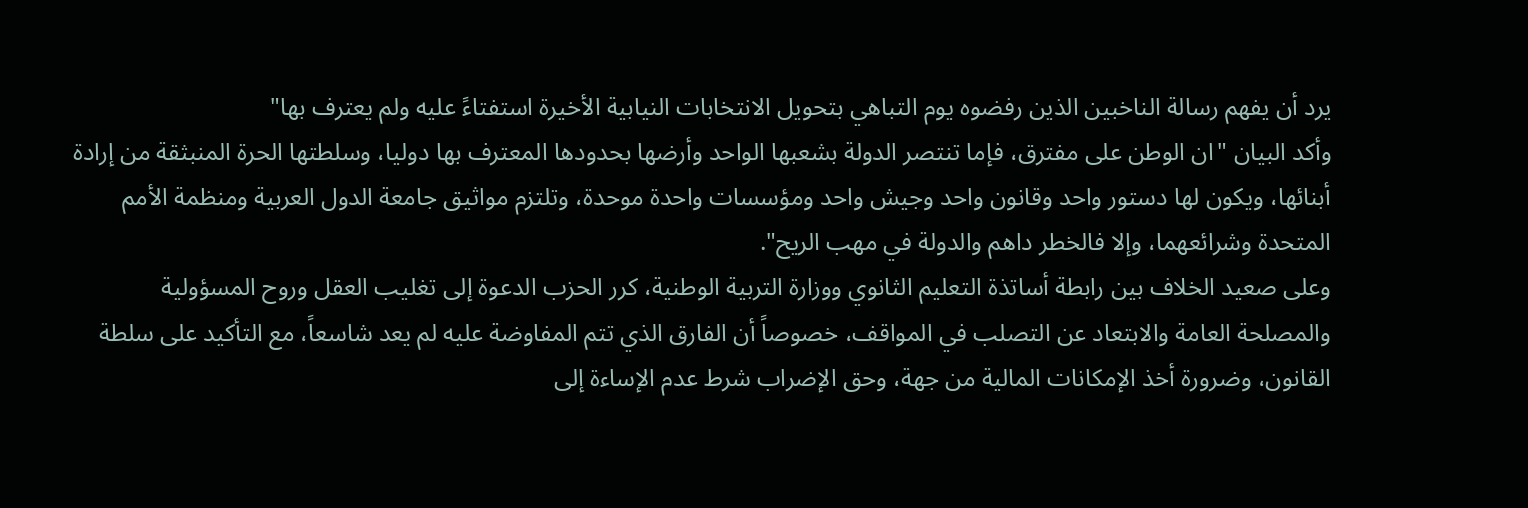يرد أن يفهم رسالة الناخبين الذين رفضوه يوم التباهي بتحويل الانتخابات النيابية الأخيرة استفتاءً عليه ولم يعترف بها"
وأكد البيان "ان الوطن على مفترق، فإما تنتصر الدولة بشعبها الواحد وأرضها بحدودها المعترف بها دوليا، وسلطتها الحرة المنبثقة من إرادة أبنائها، ويكون لها دستور واحد وقانون واحد وجيش واحد ومؤسسات واحدة موحدة، وتلتزم مواثيق جامعة الدول العربية ومنظمة الأمم المتحدة وشرائعهما، وإلا فالخطر داهم والدولة في مهب الريح".
وعلى صعيد الخلاف بين رابطة أساتذة التعليم الثانوي ووزارة التربية الوطنية، كرر الحزب الدعوة إلى تغليب العقل وروح المسؤولية والمصلحة العامة والابتعاد عن التصلب في المواقف، خصوصاً أن الفارق الذي تتم المفاوضة عليه لم يعد شاسعاً، مع التأكيد على سلطة القانون، وضرورة أخذ الإمكانات المالية من جهة، وحق الإضراب شرط عدم الإساءة إلى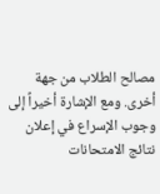مصالح الطلاب من جهة أخرى. ومع الإشارة أخيراً إلى وجوب الإسراع في إعلان نتائج الامتحانات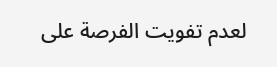لعدم تفويت الفرصة على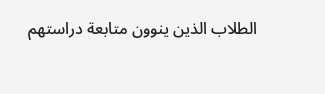الطلاب الذين ينوون متابعة دراستهم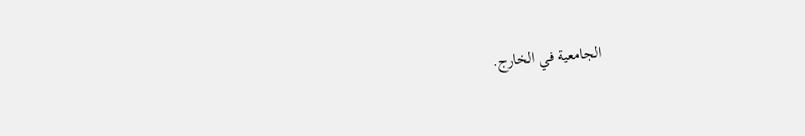الجامعية في الخارج.